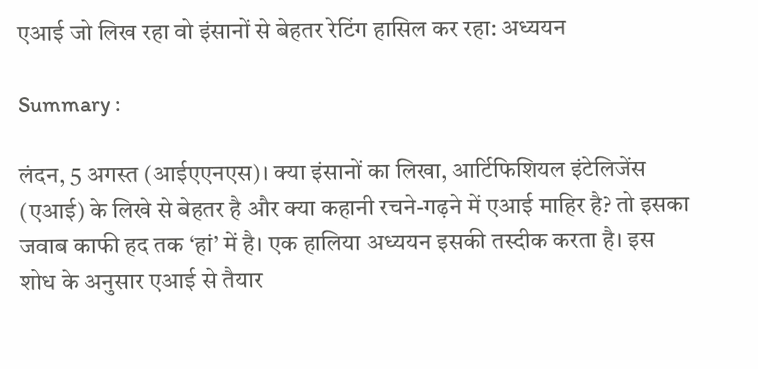एआई जो लिख रहा वो इंसानों से बेहतर रेटिंग हासिल कर रहा: अध्ययन

Summary :

लंदन, 5 अगस्त (आईएएनएस)। क्या इंसानों का लिखा, आर्टिफिशियल इंटेलिजेंस (एआई) के लिखे से बेहतर है और क्या कहानी रचने-गढ़ने में एआई माहिर है? तो इसका जवाब काफी हद तक ‘हां’ में है। एक हालिया अध्ययन इसकी तस्दीक करता है। इस शोध के अनुसार एआई से तैयार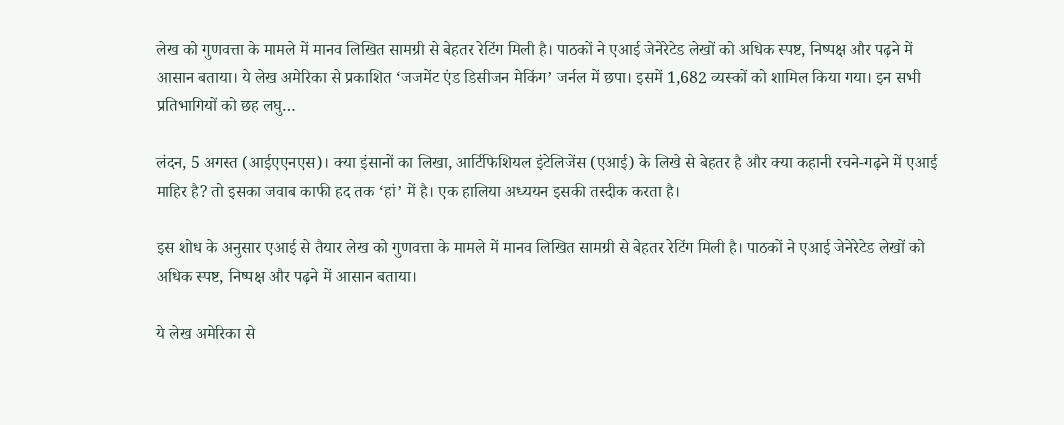लेख को गुणवत्ता के मामले में मानव लिखित सामग्री से बेहतर रेटिंग मिली है। पाठकों ने एआई जेनेरेटेड लेखों को अधिक स्पष्ट, निष्पक्ष और पढ़ने में आसान बताया। ये लेख अमेरिका से प्रकाशित ‘जजमेंट एंड डिसीजन मेकिंग’ जर्नल में छपा। इसमें 1,682 व्यस्कों को शामिल किया गया। इन सभी प्रतिभागियों को छह लघु…

लंदन, 5 अगस्त (आईएएनएस)। क्या इंसानों का लिखा, आर्टिफिशियल इंटेलिजेंस (एआई) के लिखे से बेहतर है और क्या कहानी रचने-गढ़ने में एआई माहिर है? तो इसका जवाब काफी हद तक ‘हां’ में है। एक हालिया अध्ययन इसकी तस्दीक करता है।

इस शोध के अनुसार एआई से तैयार लेख को गुणवत्ता के मामले में मानव लिखित सामग्री से बेहतर रेटिंग मिली है। पाठकों ने एआई जेनेरेटेड लेखों को अधिक स्पष्ट, निष्पक्ष और पढ़ने में आसान बताया।

ये लेख अमेरिका से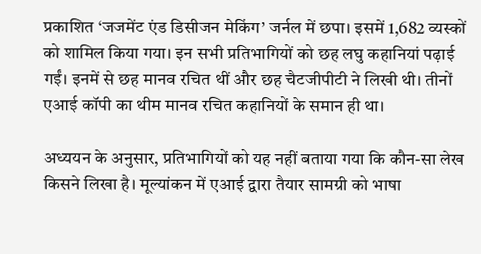प्रकाशित ‘जजमेंट एंड डिसीजन मेकिंग’ जर्नल में छपा। इसमें 1,682 व्यस्कों को शामिल किया गया। इन सभी प्रतिभागियों को छह लघु कहानियां पढ़ाई गईं। इनमें से छह मानव रचित थीं और छह चैटजीपीटी ने लिखी थी। तीनों एआई कॉपी का थीम मानव रचित कहानियों के समान ही था।

अध्ययन के अनुसार, प्रतिभागियों को यह नहीं बताया गया कि कौन-सा लेख किसने लिखा है। मूल्यांकन में एआई द्वारा तैयार सामग्री को भाषा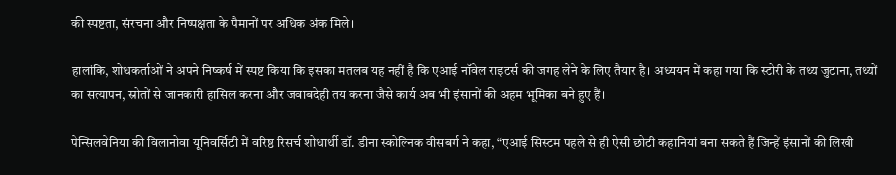की स्पष्टता, संरचना और निष्पक्षता के पैमानों पर अधिक अंक मिले।

हालांकि, शोधकर्ताओं ने अपने निष्कर्ष में स्पष्ट किया कि इसका मतलब यह नहीं है कि एआई नॉवेल राइटर्स की जगह लेने के लिए तैयार है। अध्ययन में कहा गया कि स्टोरी के तथ्य जुटाना, तथ्यों का सत्यापन, स्रोतों से जानकारी हासिल करना और जवाबदेही तय करना जैसे कार्य अब भी इंसानों की अहम भूमिका बने हुए हैं।

पेन्सिलवेनिया की विलानोवा यूनिवर्सिटी में वरिष्ठ रिसर्च शोधार्थी डॉ. डीना स्कोल्निक वीसबर्ग ने कहा, “एआई सिस्टम पहले से ही ऐसी छोटी कहानियां बना सकते हैं जिन्हें इंसानों की लिखी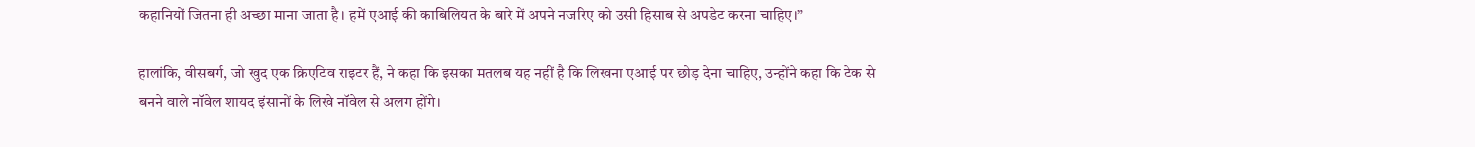कहानियों जितना ही अच्छा माना जाता है। हमें एआई की काबिलियत के बारे में अपने नजरिए को उसी हिसाब से अपडेट करना चाहिए।”

हालांकि, वीसबर्ग, जो खुद एक क्रिएटिव राइटर हैं, ने कहा कि इसका मतलब यह नहीं है कि लिखना एआई पर छोड़ देना चाहिए, उन्होंने कहा कि टेक से बनने वाले नॉवेल शायद इंसानों के लिखे नॉवेल से अलग होंगे।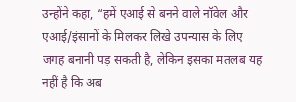उन्होंने कहा, “हमें एआई से बनने वाले नॉवेल और एआई/इंसानों के मिलकर लिखे उपन्यास के लिए जगह बनानी पड़ सकती है, लेकिन इसका मतलब यह नहीं है कि अब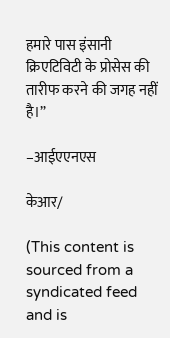हमारे पास इंसानी क्रिएटिविटी के प्रोसेस की तारीफ करने की जगह नहीं है।”

–आईएएनएस

केआर/

(This content is sourced from a syndicated feed and is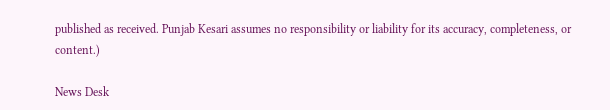published as received. Punjab Kesari assumes no responsibility or liability for its accuracy, completeness, or content.)

News Desk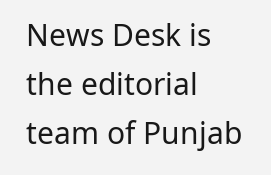News Desk is the editorial team of Punjab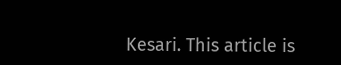Kesari. This article is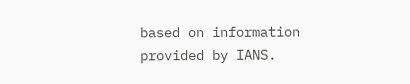based on information provided by IANS.